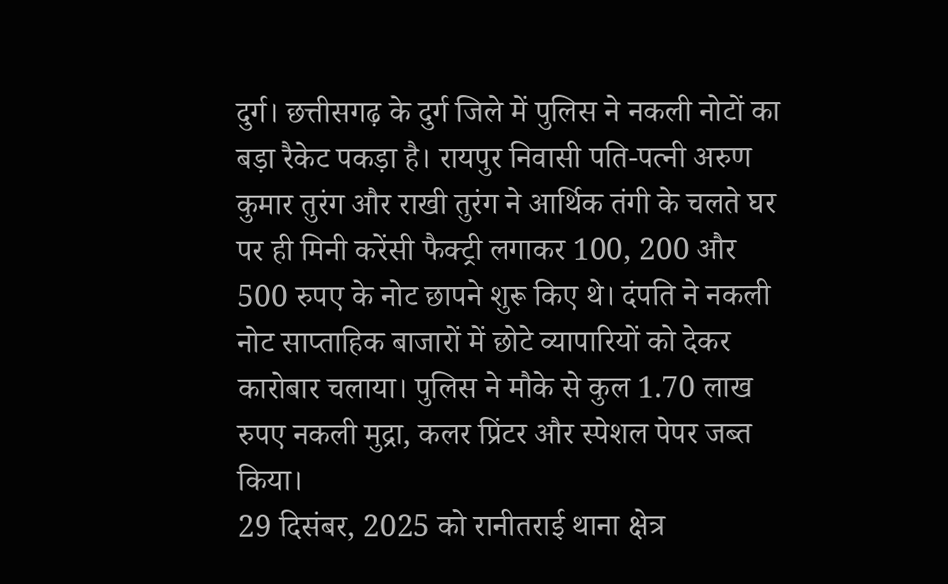दुर्ग। छत्तीसगढ़ के दुर्ग जिले में पुलिस ने नकली नोटों का बड़ा रैकेट पकड़ा है। रायपुर निवासी पति-पत्नी अरुण कुमार तुरंग और राखी तुरंग ने आर्थिक तंगी के चलते घर पर ही मिनी करेंसी फैक्ट्री लगाकर 100, 200 और 500 रुपए के नोट छापने शुरू किए थे। दंपति ने नकली नोट साप्ताहिक बाजारों में छोटे व्यापारियों को देकर कारोबार चलाया। पुलिस ने मौके से कुल 1.70 लाख रुपए नकली मुद्रा, कलर प्रिंटर और स्पेशल पेपर जब्त किया।
29 दिसंबर, 2025 को रानीतराई थाना क्षेत्र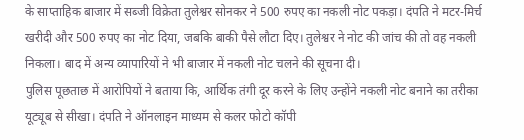के साप्ताहिक बाजार में सब्जी विक्रेता तुलेश्वर सोनकर ने 500 रुपए का नकली नोट पकड़ा। दंपति ने मटर-मिर्च खरीदी और 500 रुपए का नोट दिया, जबकि बाकी पैसे लौटा दिए। तुलेश्वर ने नोट की जांच की तो वह नकली निकला। बाद में अन्य व्यापारियों ने भी बाजार में नकली नोट चलने की सूचना दी।
पुलिस पूछताछ में आरोपियों ने बताया कि, आर्थिक तंगी दूर करने के लिए उन्होंने नकली नोट बनाने का तरीका यूट्यूब से सीखा। दंपति ने ऑनलाइन माध्यम से कलर फोटो कॉपी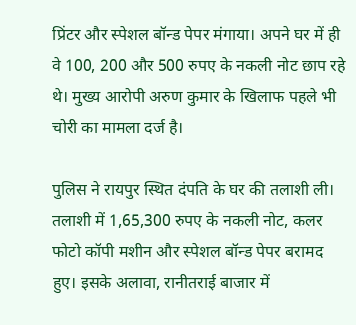प्रिंटर और स्पेशल बॉन्ड पेपर मंगाया। अपने घर में ही वे 100, 200 और 500 रुपए के नकली नोट छाप रहे थे। मुख्य आरोपी अरुण कुमार के खिलाफ पहले भी चोरी का मामला दर्ज है।

पुलिस ने रायपुर स्थित दंपति के घर की तलाशी ली। तलाशी में 1,65,300 रुपए के नकली नोट, कलर फोटो कॉपी मशीन और स्पेशल बॉन्ड पेपर बरामद हुए। इसके अलावा, रानीतराई बाजार में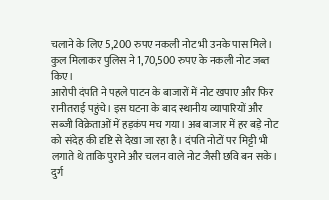चलाने के लिए 5,200 रुपए नकली नोट भी उनके पास मिले। कुल मिलाकर पुलिस ने 1,70,500 रुपए के नकली नोट जब्त किए।
आरोपी दंपति ने पहले पाटन के बाजारों में नोट खपाए और फिर रानीतराई पहुंचे। इस घटना के बाद स्थानीय व्यापारियों और सब्जी विक्रेताओं में हड़कंप मच गया। अब बाजार में हर बड़े नोट को संदेह की दृष्टि से देखा जा रहा है। दंपति नोटों पर मिट्टी भी लगाते थे ताकि पुराने और चलन वाले नोट जैसी छवि बन सके।
दुर्ग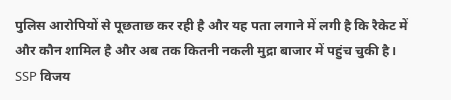पुलिस आरोपियों से पूछताछ कर रही है और यह पता लगाने में लगी है कि रैकेट में और कौन शामिल है और अब तक कितनी नकली मुद्रा बाजार में पहुंच चुकी है। SSP विजय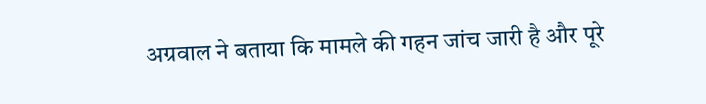अग्रवाल ने बताया कि मामले की गहन जांच जारी है और पूरे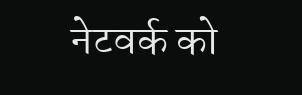नेटवर्क को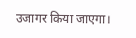उजागर किया जाएगा।